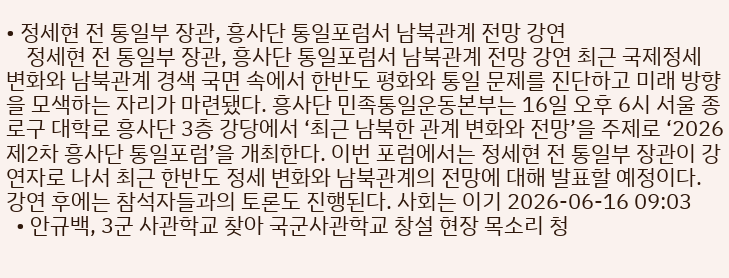• 정세현 전 통일부 장관, 흥사단 통일포럼서 남북관계 전망 강연
    정세현 전 통일부 장관, 흥사단 통일포럼서 남북관계 전망 강연 최근 국제정세 변화와 남북관계 경색 국면 속에서 한반도 평화와 통일 문제를 진단하고 미래 방향을 모색하는 자리가 마련됐다. 흥사단 민족통일운동본부는 16일 오후 6시 서울 종로구 대학로 흥사단 3층 강당에서 ‘최근 남북한 관계 변화와 전망’을 주제로 ‘2026 제2차 흥사단 통일포럼’을 개최한다. 이번 포럼에서는 정세현 전 통일부 장관이 강연자로 나서 최근 한반도 정세 변화와 남북관계의 전망에 대해 발표할 예정이다. 강연 후에는 참석자들과의 토론도 진행된다. 사회는 이기 2026-06-16 09:03
  • 안규백, 3군 사관학교 찾아 국군사관학교 창설 현장 목소리 청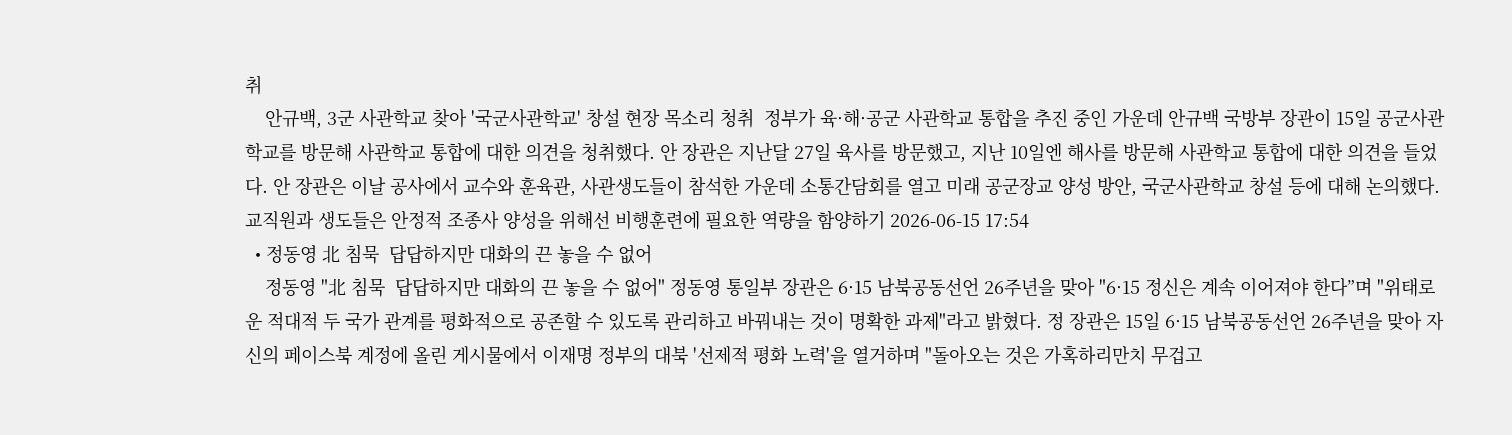취
    안규백, 3군 사관학교 찾아 '국군사관학교' 창설 현장 목소리 청취  정부가 육·해·공군 사관학교 통합을 추진 중인 가운데 안규백 국방부 장관이 15일 공군사관학교를 방문해 사관학교 통합에 대한 의견을 청취했다. 안 장관은 지난달 27일 육사를 방문했고, 지난 10일엔 해사를 방문해 사관학교 통합에 대한 의견을 들었다. 안 장관은 이날 공사에서 교수와 훈육관, 사관생도들이 참석한 가운데 소통간담회를 열고 미래 공군장교 양성 방안, 국군사관학교 창설 등에 대해 논의했다. 교직원과 생도들은 안정적 조종사 양성을 위해선 비행훈련에 필요한 역량을 함양하기 2026-06-15 17:54
  • 정동영 北 침묵  답답하지만 대화의 끈 놓을 수 없어
    정동영 "北 침묵  답답하지만 대화의 끈 놓을 수 없어" 정동영 통일부 장관은 6·15 남북공동선언 26주년을 맞아 "6·15 정신은 계속 이어져야 한다”며 "위태로운 적대적 두 국가 관계를 평화적으로 공존할 수 있도록 관리하고 바꿔내는 것이 명확한 과제"라고 밝혔다. 정 장관은 15일 6·15 남북공동선언 26주년을 맞아 자신의 페이스북 계정에 올린 게시물에서 이재명 정부의 대북 '선제적 평화 노력'을 열거하며 "돌아오는 것은 가혹하리만치 무겁고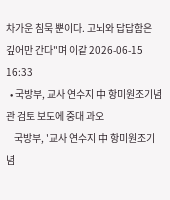차가운 침묵 뿐이다. 고뇌와 답답함은 깊어만 간다"며 이같 2026-06-15 16:33
  • 국방부, 교사 연수지 中 항미원조기념관 검토 보도에 중대 과오
    국방부, '교사 연수지 中 항미원조기념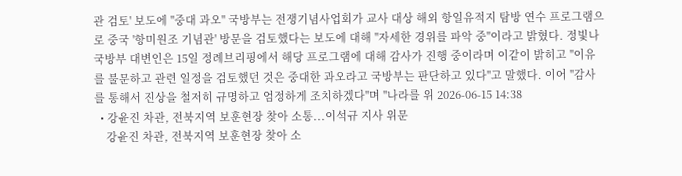관 검토' 보도에 "중대 과오" 국방부는 전쟁기념사업회가 교사 대상 해외 항일유적지 탐방 연수 프로그램으로 중국 '항미원조 기념관' 방문을 검토했다는 보도에 대해 "자세한 경위를 파악 중"이라고 밝혔다. 정빛나 국방부 대변인은 15일 정례브리핑에서 해당 프로그램에 대해 감사가 진행 중이라며 이같이 밝히고 "이유를 불문하고 관련 일정을 검토했던 것은 중대한 과오라고 국방부는 판단하고 있다"고 말했다. 이어 "감사를 통해서 진상을 철저히 규명하고 엄정하게 조치하겠다"며 "나라를 위 2026-06-15 14:38
  • 강윤진 차관, 전북지역 보훈현장 찾아 소통...이석규 지사 위문
    강윤진 차관, 전북지역 보훈현장 찾아 소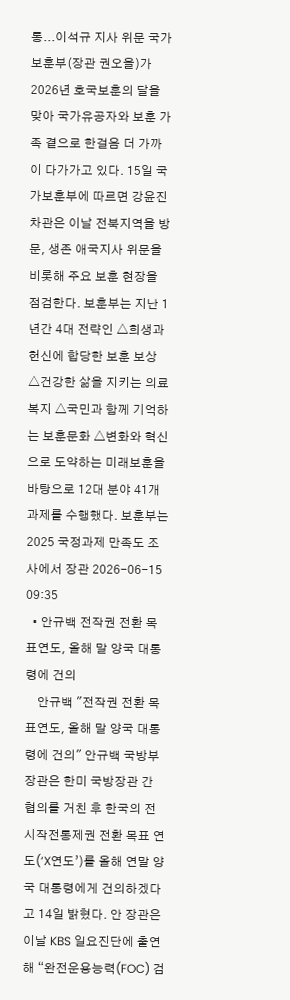통...이석규 지사 위문 국가보훈부(장관 권오을)가 2026년 호국보훈의 달을 맞아 국가유공자와 보훈 가족 곁으로 한걸음 더 가까이 다가가고 있다. 15일 국가보훈부에 따르면 강윤진 차관은 이날 전북지역을 방문, 생존 애국지사 위문을 비롯해 주요 보훈 현장을 점검한다. 보훈부는 지난 1년간 4대 전략인 △희생과 헌신에 합당한 보훈 보상 △건강한 삶을 지키는 의료복지 △국민과 함께 기억하는 보훈문화 △변화와 혁신으로 도약하는 미래보훈을 바탕으로 12대 분야 41개 과제를 수행했다. 보훈부는 2025 국정과제 만족도 조사에서 장관 2026-06-15 09:35
  • 안규백 전작권 전환 목표연도, 올해 말 양국 대통령에 건의
    안규백 "전작권 전환 목표연도, 올해 말 양국 대통령에 건의" 안규백 국방부 장관은 한미 국방장관 간 협의를 거친 후 한국의 전시작전통제권 전환 목표 연도(‘X연도’)를 올해 연말 양국 대통령에게 건의하겠다고 14일 밝혔다. 안 장관은 이날 KBS 일요진단에 출연해 “완전운용능력(FOC) 검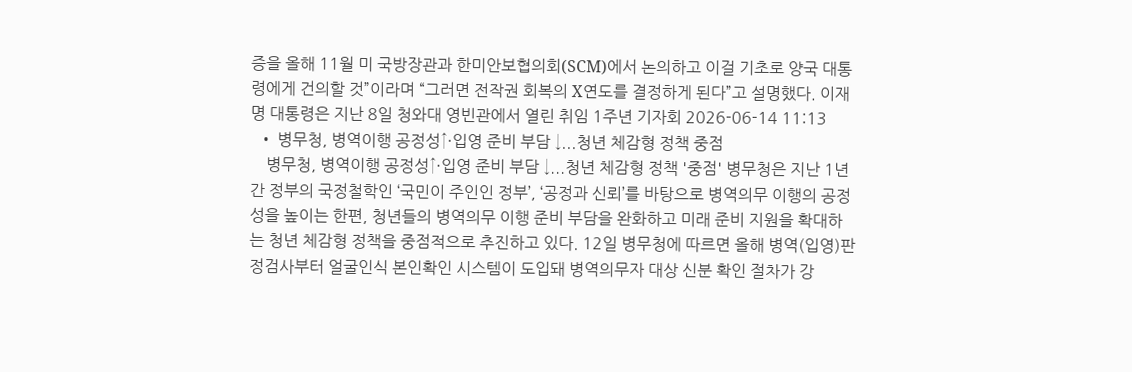증을 올해 11월 미 국방장관과 한미안보협의회(SCM)에서 논의하고 이걸 기초로 양국 대통령에게 건의할 것”이라며 “그러면 전작권 회복의 X연도를 결정하게 된다”고 설명했다. 이재명 대통령은 지난 8일 청와대 영빈관에서 열린 취임 1주년 기자회 2026-06-14 11:13
  • 병무청, 병역이행 공정성↑·입영 준비 부담 ↓...청년 체감형 정책 중점
    병무청, 병역이행 공정성↑·입영 준비 부담 ↓...청년 체감형 정책 '중점' 병무청은 지난 1년간 정부의 국정철학인 ‘국민이 주인인 정부’, ‘공정과 신뢰’를 바탕으로 병역의무 이행의 공정성을 높이는 한편, 청년들의 병역의무 이행 준비 부담을 완화하고 미래 준비 지원을 확대하는 청년 체감형 정책을 중점적으로 추진하고 있다. 12일 병무청에 따르면 올해 병역(입영)판정검사부터 얼굴인식 본인확인 시스템이 도입돼 병역의무자 대상 신분 확인 절차가 강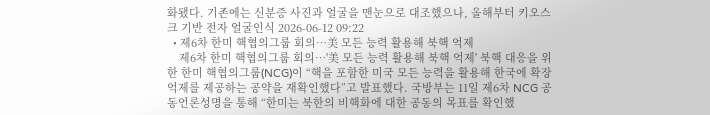화됐다. 기존에는 신분증 사진과 얼굴을 맨눈으로 대조했으나, 올해부터 키오스크 기반 전자 얼굴인식 2026-06-12 09:22
  • 제6차 한미 핵협의그룹 회의…美 모든 능력 활용해 북핵 억제
    제6차 한미 핵협의그룹 회의…'美 모든 능력 활용해 북핵 억제' 북핵 대응을 위한 한미 핵협의그룹(NCG)이 “핵을 포함한 미국 모든 능력을 활용해 한국에 확장억제를 제공하는 공약을 재확인했다”고 발표했다. 국방부는 11일 제6차 NCG 공동언론성명을 통해 “한미는 북한의 비핵화에 대한 공동의 목표를 확인했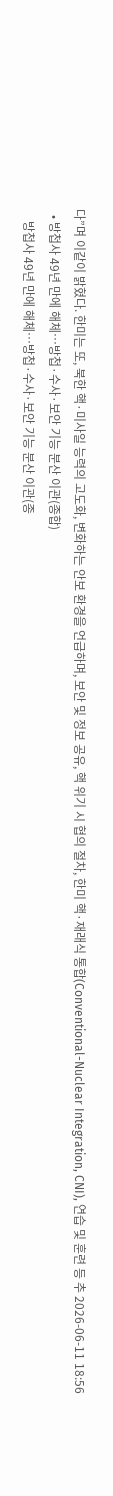다”며 이같이 밝혔다. 한미는 또, 북한 핵·미사일 능력의 고도화, 변화하는 안보 환경을 언급하며, 보안 및 정보 공유, 핵 위기 시 협의 절차, 한미 핵·재래식 통합(Conventional-Nuclear Integration, CNI), 연습 및 훈련 등 추 2026-06-11 18:56
  • 방첩사 49년 만에 해체…방첩·수사·보안 기능 분산 이관(종합)
    방첩사 49년 만에 해체…방첩·수사·보안 기능 분산 이관(종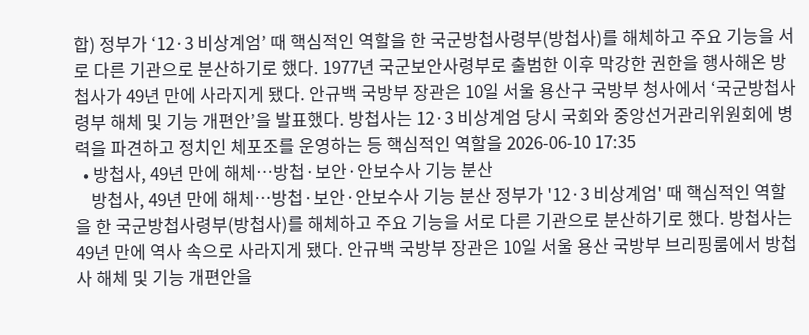합) 정부가 ‘12·3 비상계엄’ 때 핵심적인 역할을 한 국군방첩사령부(방첩사)를 해체하고 주요 기능을 서로 다른 기관으로 분산하기로 했다. 1977년 국군보안사령부로 출범한 이후 막강한 권한을 행사해온 방첩사가 49년 만에 사라지게 됐다. 안규백 국방부 장관은 10일 서울 용산구 국방부 청사에서 ‘국군방첩사령부 해체 및 기능 개편안’을 발표했다. 방첩사는 12·3 비상계엄 당시 국회와 중앙선거관리위원회에 병력을 파견하고 정치인 체포조를 운영하는 등 핵심적인 역할을 2026-06-10 17:35
  • 방첩사, 49년 만에 해체…방첩·보안·안보수사 기능 분산
    방첩사, 49년 만에 해체…방첩·보안·안보수사 기능 분산 정부가 '12·3 비상계엄' 때 핵심적인 역할을 한 국군방첩사령부(방첩사)를 해체하고 주요 기능을 서로 다른 기관으로 분산하기로 했다. 방첩사는 49년 만에 역사 속으로 사라지게 됐다. 안규백 국방부 장관은 10일 서울 용산 국방부 브리핑룸에서 방첩사 해체 및 기능 개편안을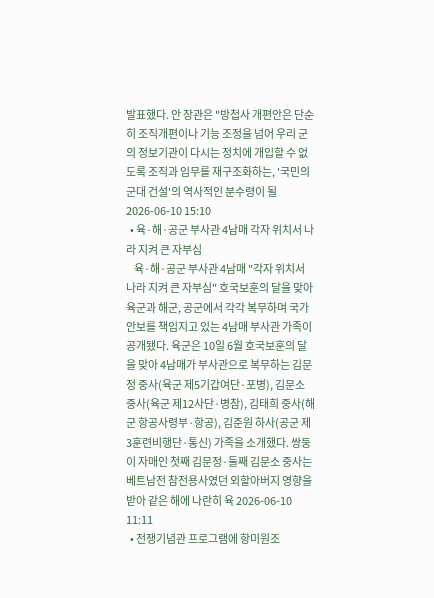발표했다. 안 장관은 "방첩사 개편안은 단순히 조직개편이나 기능 조정을 넘어 우리 군의 정보기관이 다시는 정치에 개입할 수 없도록 조직과 임무를 재구조화하는, '국민의 군대 건설'의 역사적인 분수령이 될 2026-06-10 15:10
  • 육·해·공군 부사관 4남매 각자 위치서 나라 지켜 큰 자부심
    육·해·공군 부사관 4남매 "각자 위치서 나라 지켜 큰 자부심" 호국보훈의 달을 맞아 육군과 해군, 공군에서 각각 복무하며 국가 안보를 책임지고 있는 4남매 부사관 가족이 공개됐다. 육군은 10일 6월 호국보훈의 달을 맞아 4남매가 부사관으로 복무하는 김문정 중사(육군 제5기갑여단·포병), 김문소 중사(육군 제12사단·병참), 김태희 중사(해군 항공사령부·항공), 김준원 하사(공군 제3훈련비행단·통신) 가족을 소개했다. 쌍둥이 자매인 첫째 김문정·둘째 김문소 중사는 베트남전 참전용사였던 외할아버지 영향을 받아 같은 해에 나란히 육 2026-06-10 11:11
  • 전쟁기념관 프로그램에 항미원조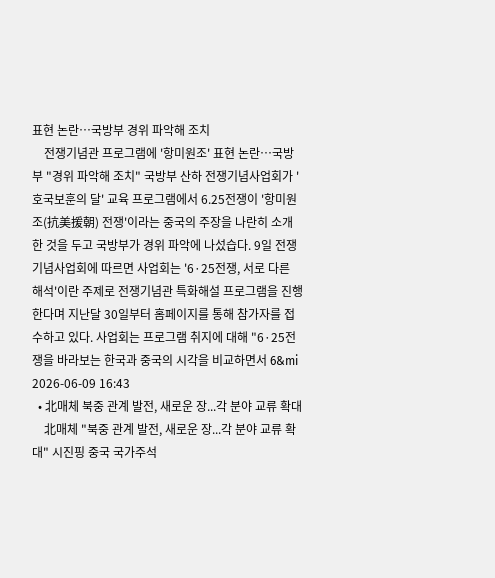표현 논란…국방부 경위 파악해 조치
    전쟁기념관 프로그램에 '항미원조' 표현 논란…국방부 "경위 파악해 조치" 국방부 산하 전쟁기념사업회가 '호국보훈의 달' 교육 프로그램에서 6.25전쟁이 '항미원조(抗美援朝) 전쟁'이라는 중국의 주장을 나란히 소개한 것을 두고 국방부가 경위 파악에 나섰습다. 9일 전쟁기념사업회에 따르면 사업회는 '6·25전쟁, 서로 다른 해석'이란 주제로 전쟁기념관 특화해설 프로그램을 진행한다며 지난달 30일부터 홈페이지를 통해 참가자를 접수하고 있다. 사업회는 프로그램 취지에 대해 "6·25전쟁을 바라보는 한국과 중국의 시각을 비교하면서 6&mi 2026-06-09 16:43
  • 北매체 북중 관계 발전, 새로운 장...각 분야 교류 확대
    北매체 "북중 관계 발전, 새로운 장...각 분야 교류 확대" 시진핑 중국 국가주석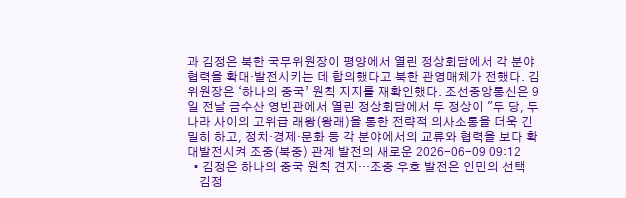과 김정은 북한 국무위원장이 평양에서 열린 정상회담에서 각 분야 협력을 확대·발전시키는 데 합의했다고 북한 관영매체가 전했다. 김 위원장은 ‘하나의 중국’ 원칙 지지를 재확인했다. 조선중앙통신은 9일 전날 금수산 영빈관에서 열린 정상회담에서 두 정상이 "두 당, 두 나라 사이의 고위급 래왕(왕래)을 통한 전략적 의사소통을 더욱 긴밀히 하고, 정치·경제·문화 등 각 분야에서의 교류와 협력을 보다 확대발전시켜 조중(북중) 관계 발전의 새로운 2026-06-09 09:12
  • 김정은 하나의 중국 원칙 견지…조중 우호 발전은 인민의 선택
    김정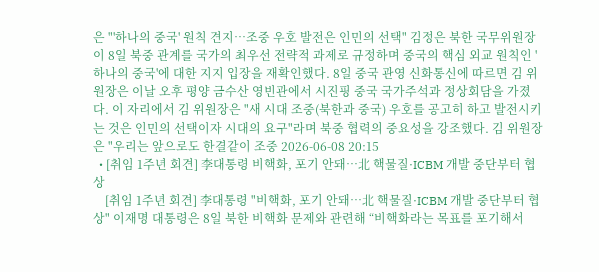은 "'하나의 중국' 원칙 견지…조중 우호 발전은 인민의 선택" 김정은 북한 국무위원장이 8일 북중 관계를 국가의 최우선 전략적 과제로 규정하며 중국의 핵심 외교 원칙인 '하나의 중국'에 대한 지지 입장을 재확인했다. 8일 중국 관영 신화통신에 따르면 김 위원장은 이날 오후 평양 금수산 영빈관에서 시진핑 중국 국가주석과 정상회담을 가졌다. 이 자리에서 김 위원장은 "새 시대 조중(북한과 중국) 우호를 공고히 하고 발전시키는 것은 인민의 선택이자 시대의 요구"라며 북중 협력의 중요성을 강조했다. 김 위원장은 "우리는 앞으로도 한결같이 조중 2026-06-08 20:15
  • [취임 1주년 회견] 李대통령 비핵화, 포기 안돼…北 핵물질·ICBM 개발 중단부터 협상
    [취임 1주년 회견] 李대통령 "비핵화, 포기 안돼…北 핵물질·ICBM 개발 중단부터 협상" 이재명 대통령은 8일 북한 비핵화 문제와 관련해 “비핵화라는 목표를 포기해서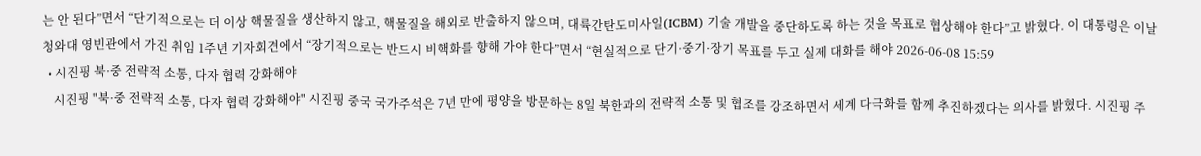는 안 된다”면서 “단기적으로는 더 이상 핵물질을 생산하지 않고, 핵물질을 해외로 반출하지 않으며, 대륙간탄도미사일(ICBM) 기술 개발을 중단하도록 하는 것을 목표로 협상해야 한다”고 밝혔다. 이 대통령은 이날 청와대 영빈관에서 가진 취임 1주년 기자회견에서 “장기적으로는 반드시 비핵화를 향해 가야 한다”면서 “현실적으로 단기·중기·장기 목표를 두고 실제 대화를 해야 2026-06-08 15:59
  • 시진핑 북·중 전략적 소통, 다자 협력 강화해야
    시진핑 "북·중 전략적 소통, 다자 협력 강화해야" 시진핑 중국 국가주석은 7년 만에 평양을 방문하는 8일 북한과의 전략적 소통 및 협조를 강조하면서 세계 다극화를 함께 추진하겠다는 의사를 밝혔다. 시진핑 주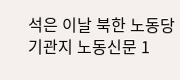석은 이날 북한 노동당 기관지 노동신문 1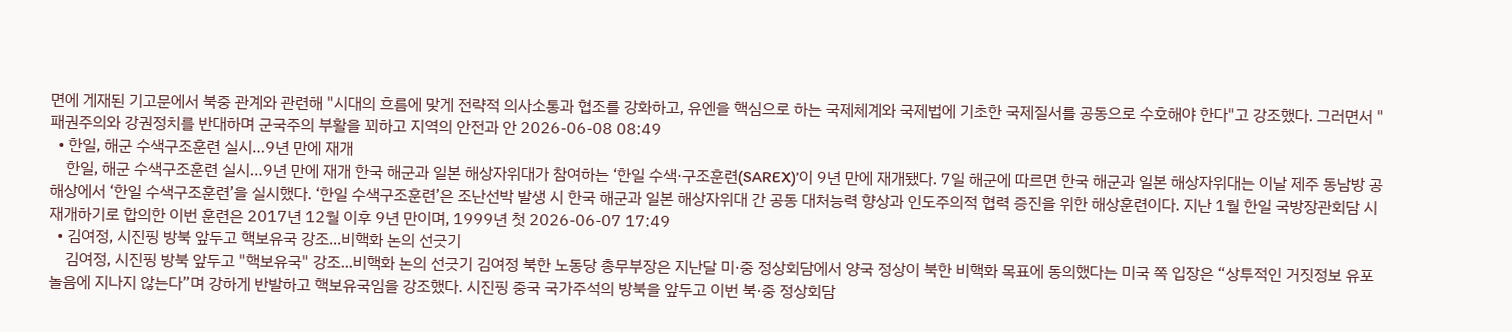면에 게재된 기고문에서 북중 관계와 관련해 "시대의 흐름에 맞게 전략적 의사소통과 협조를 강화하고, 유엔을 핵심으로 하는 국제체계와 국제법에 기초한 국제질서를 공동으로 수호해야 한다"고 강조했다. 그러면서 "패권주의와 강권정치를 반대하며 군국주의 부활을 꾀하고 지역의 안전과 안 2026-06-08 08:49
  • 한일, 해군 수색구조훈련 실시…9년 만에 재개
    한일, 해군 수색구조훈련 실시…9년 만에 재개 한국 해군과 일본 해상자위대가 참여하는 ‘한일 수색·구조훈련(SAREX)’이 9년 만에 재개됐다. 7일 해군에 따르면 한국 해군과 일본 해상자위대는 이날 제주 동남방 공해상에서 ‘한일 수색구조훈련’을 실시했다. ‘한일 수색구조훈련’은 조난선박 발생 시 한국 해군과 일본 해상자위대 간 공동 대처능력 향상과 인도주의적 협력 증진을 위한 해상훈련이다. 지난 1월 한일 국방장관회담 시 재개하기로 합의한 이번 훈련은 2017년 12월 이후 9년 만이며, 1999년 첫 2026-06-07 17:49
  • 김여정, 시진핑 방북 앞두고 핵보유국 강조...비핵화 논의 선긋기
    김여정, 시진핑 방북 앞두고 "핵보유국" 강조...비핵화 논의 선긋기 김여정 북한 노동당 총무부장은 지난달 미·중 정상회담에서 양국 정상이 북한 비핵화 목표에 동의했다는 미국 쪽 입장은 “상투적인 거짓정보 유포 놀음에 지나지 않는다”며 강하게 반발하고 핵보유국임을 강조했다. 시진핑 중국 국가주석의 방북을 앞두고 이번 북·중 정상회담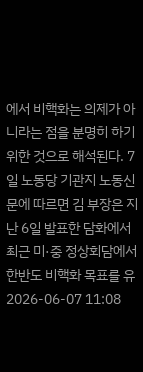에서 비핵화는 의제가 아니라는 점을 분명히 하기 위한 것으로 해석된다. 7일 노동당 기관지 노동신문에 따르면 김 부장은 지난 6일 발표한 담화에서 최근 미·중 정상회담에서 한반도 비핵화 목표를 유 2026-06-07 11:08